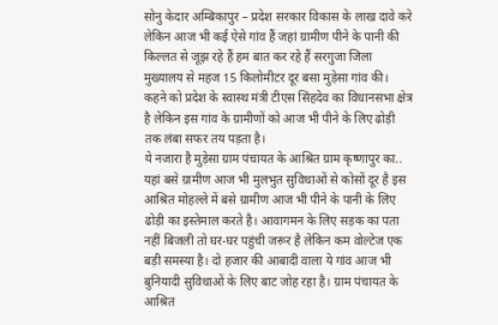सोनु केदार अम्बिकापुर – प्रदेश सरकार विकास के लाख दावे करे लेकिन आज भी कई ऐसे गांव हैं जहां ग्रामीण पीने के पानी की किल्लत से जूझ रहे हैं हम बात कर रहे हैं सरगुजा जिला मुख्यालय से महज 15 किलोमीटर दूर बसा मुड़ेसा गांव की। कहने को प्रदेश के स्वास्थ मंत्री टीएस सिंहदेव का विधानसभा क्षेत्र है लेकिन इस गांव के ग्रामीणों को आज भी पीने के लिए ढोड़ी तक लंबा सफर तय पड़ता है।
ये नजारा है मुड़ेसा ग्राम पंचायत के आश्रित ग्राम कृष्णापुर का.. यहां बसे ग्रामीण आज भी मुलभुत सुविधाओं से कोसों दूर है इस आश्रित मोहल्ले में बसे ग्रामीण आज भी पीने के पानी के लिए ढोड़ी का इस्तेमाल करते है। आवागमन के लिए सड़क का पता नहीं बिजली तो घर-घर पहुंची जरूर है लेकिन कम वोल्टेज एक बड़ी समस्या है। दो हजार की आबादी वाला ये गांव आज भी बुनियादी सुविधाओं के लिए बाट जोह रहा है। ग्राम पंचायत के आश्रित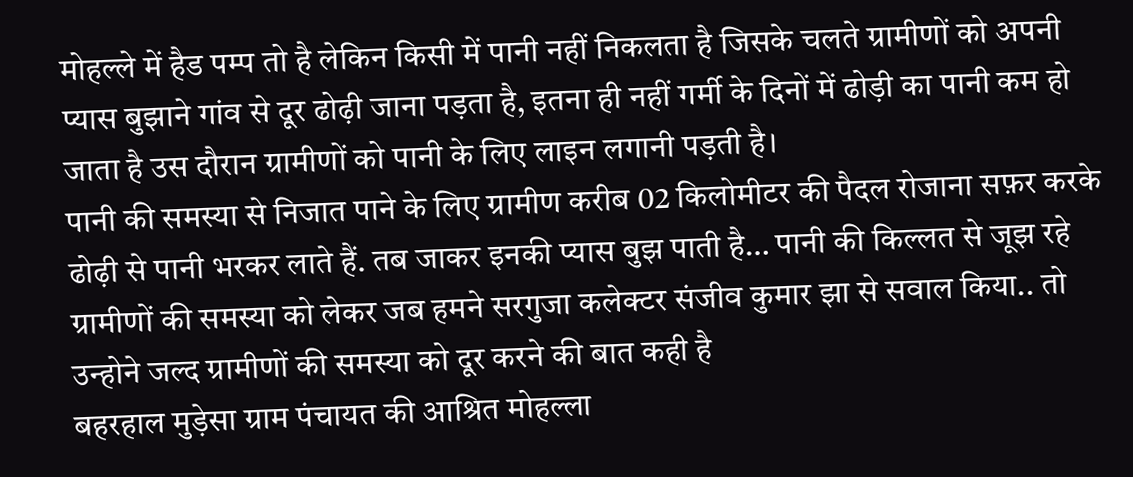मोहल्ले में हैड पम्प तो है लेकिन किसी में पानी नहीं निकलता है जिसके चलते ग्रामीणों को अपनी प्यास बुझाने गांव से दूर ढोढ़ी जाना पड़ता है, इतना ही नहीं गर्मी के दिनों में ढोड़ी का पानी कम हो जाता है उस दौरान ग्रामीणों को पानी के लिए लाइन लगानी पड़ती है।
पानी की समस्या से निजात पाने के लिए ग्रामीण करीब 02 किलोमीटर की पैदल रोजाना सफ़र करके ढोढ़ी से पानी भरकर लाते हैं. तब जाकर इनकी प्यास बुझ पाती है… पानी की किल्लत से जूझ रहे ग्रामीणों की समस्या को लेकर जब हमने सरगुजा कलेक्टर संजीव कुमार झा से सवाल किया.. तो उन्होने जल्द ग्रामीणों की समस्या को दूर करने की बात कही है
बहरहाल मुड़ेसा ग्राम पंचायत की आश्रित मोहल्ला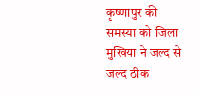कृष्णापुर की समस्या को जिला मुखिया ने जल्द से जल्द ठीक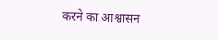करने का आश्वासन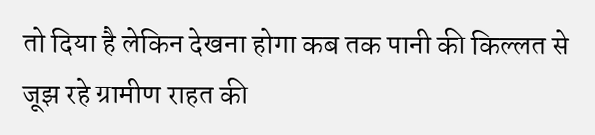तो दिया है लेकिन देखना होगा कब तक पानी की किल्लत से जूझ रहे ग्रामीण राहत की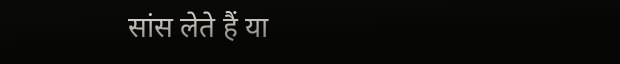सांस लेते हैं या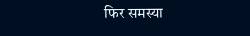फिर समस्या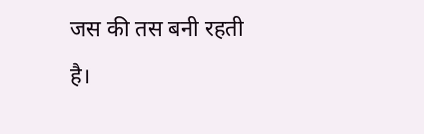जस की तस बनी रहती है।